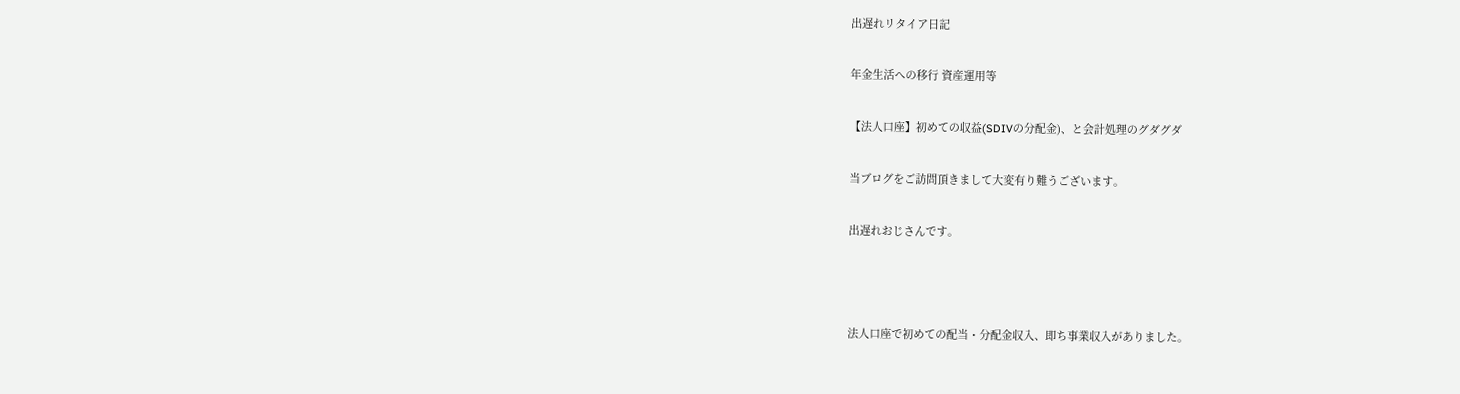出遅れリタイア日記

年金生活への移行 資産運用等

【法人口座】初めての収益(SDIVの分配金)、と会計処理のグダグダ

当ブログをご訪問頂きまして大変有り難うございます。

出遅れおじさんです。



法人口座で初めての配当・分配金収入、即ち事業収入がありました。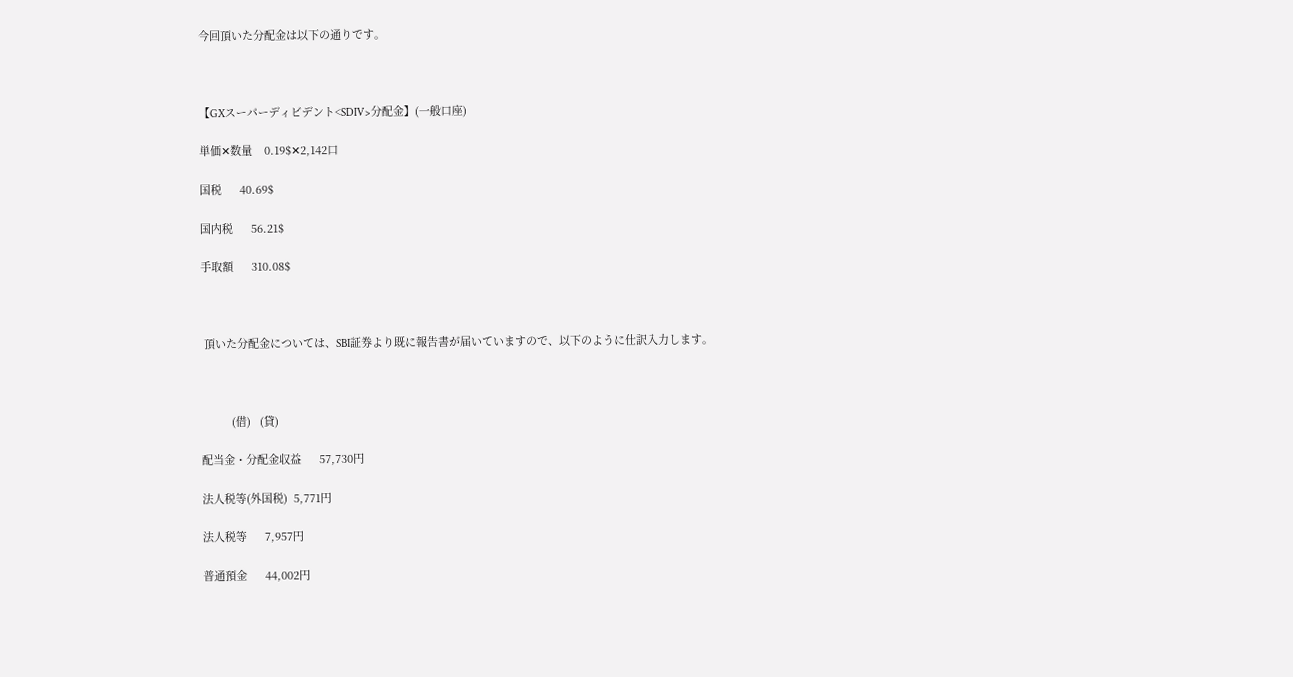今回頂いた分配金は以下の通りです。



【GXスーパーディビデント<SDIV>分配金】(一般口座)

単価✕数量    0.19$✕2,142口

国税      40.69$

国内税      56.21$

手取額      310.08$



 頂いた分配金については、SBI証券より既に報告書が届いていますので、以下のように仕訳入力します。



          (借)   (貸)

配当金・分配金収益      57,730円

法人税等(外国税)  5,771円

法人税等      7,957円

普通預金      44,002円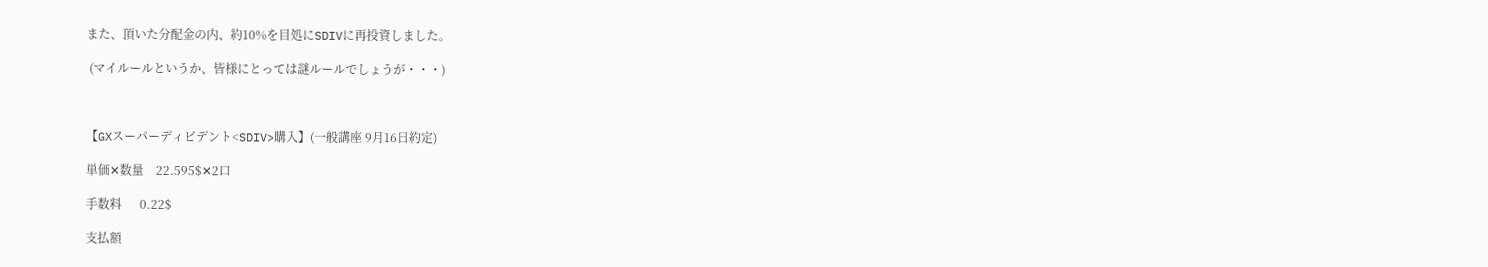また、頂いた分配金の内、約10%を目処にSDIVに再投資しました。

 (マイルールというか、皆様にとっては謎ルールでしょうが・・・)



【GXスーパーディビデント<SDIV>購入】(一般講座 9月16日約定)

単価✕数量    22.595$✕2口

手数料      0.22$

支払額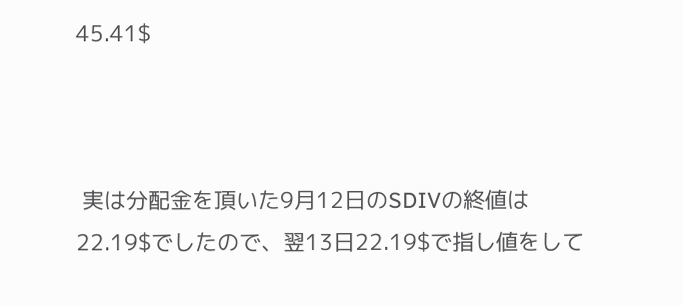45.41$



 実は分配金を頂いた9月12日のSDIVの終値は22.19$でしたので、翌13日22.19$で指し値をして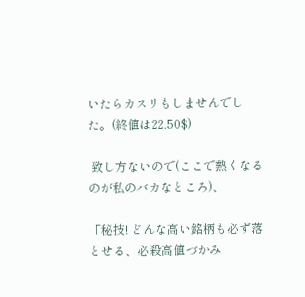いたらカスリもしませんでした。(終値は22.50$)

 致し方ないので(ここで熱くなるのが私のバカなところ)、

「秘技! どんな高い銘柄も必ず落とせる、必殺高値づかみ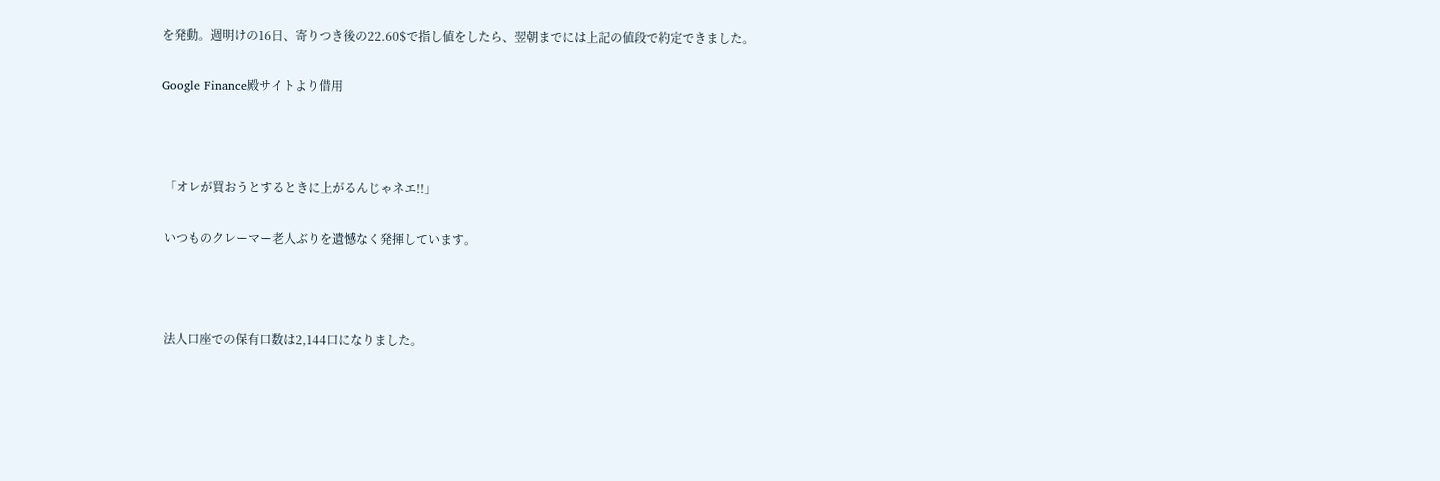を発動。週明けの16日、寄りつき後の22.60$で指し値をしたら、翌朝までには上記の値段で約定できました。

Google Finance殿サイトより借用



 「オレが買おうとするときに上がるんじゃネエ!!」

 いつものクレーマー老人ぶりを遺憾なく発揮しています。



 法人口座での保有口数は2,144口になりました。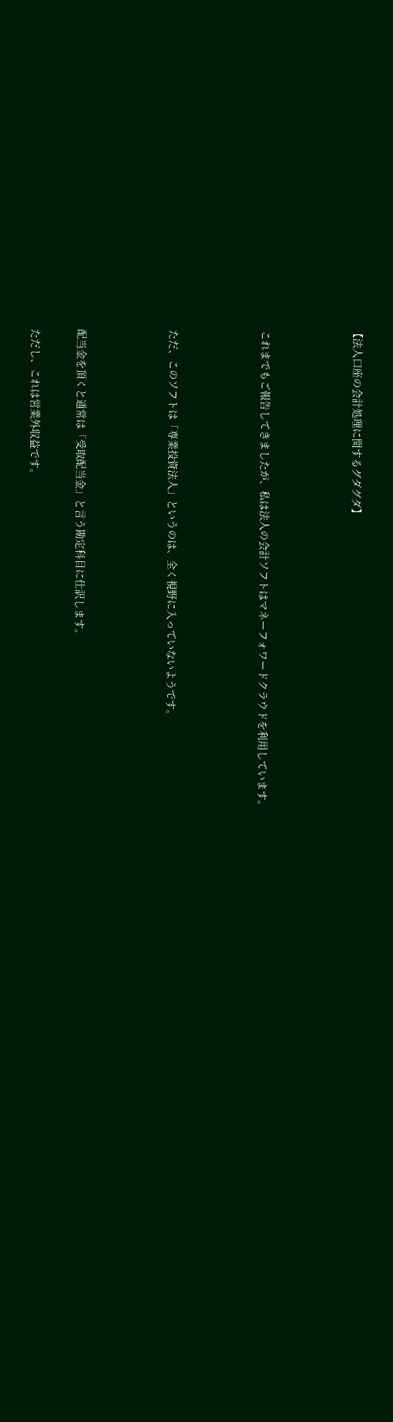【法人口座の会計処理に関するグダグダ】



 これまでもご報告してきましたが、私は法人の会計ソフトはマネーフォワードクラウドを利用しています。



 ただ、このソフトは「専業投資法人」というのは、全く視野に入っていないようです。



 配当金を頂くと通常は「受取配当金」と言う勘定科目に仕訳します。

 ただし、これは営業外収益です。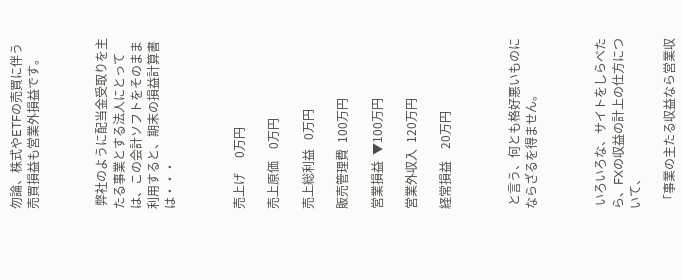勿論、株式やETFの売買に伴う売買損益も営業外損益です。



 弊社のように配当金受取りを主たる事業とする法人にとっては、この会計ソフトをそのまま利用すると、期末の損益計算書は・・・



売上げ     0万円

売上原価    0万円

売上総利益   0万円

販売管理費  100万円

営業損益  ▼100万円

営業外収入  120万円

経常損益    20万円



 と言う、何とも格好悪いものにならざるを得ません。



 いろいろな、サイトをしらべたら、FXの収益の計上の仕方について、

 「事業の主たる収益なら営業収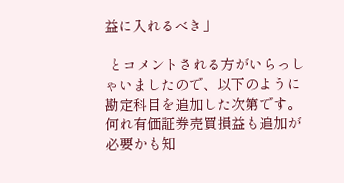益に入れるべき」

 とコメントされる方がいらっしゃいましたので、以下のように勘定科目を追加した次第です。何れ有価証券売買損益も追加が必要かも知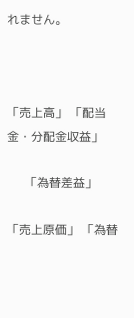れません。



「売上高」 「配当金・分配金収益」

      「為替差益」

「売上原価」 「為替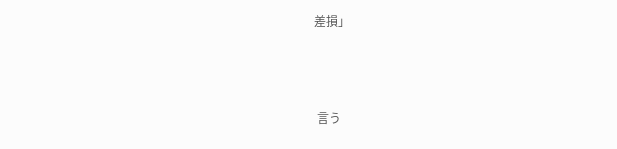差損」



 言う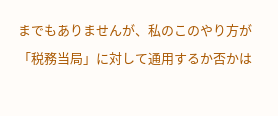までもありませんが、私のこのやり方が「税務当局」に対して通用するか否かは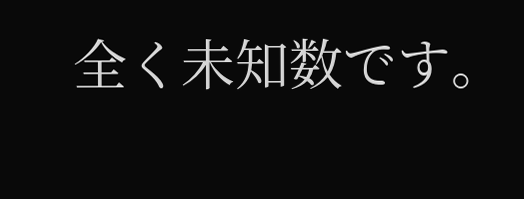全く未知数です。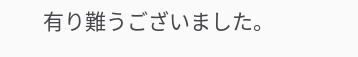有り難うございました。